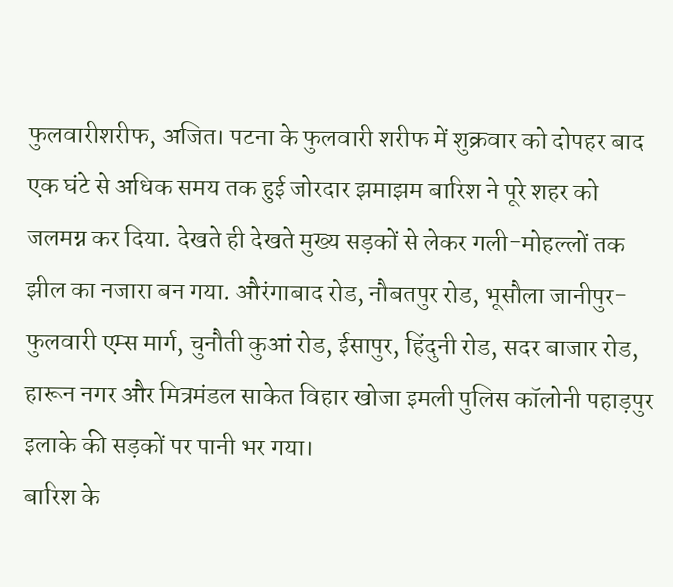फुलवारीशरीफ, अजित। पटना के फुलवारी शरीफ में शुक्रवार को दोपहर बाद एक घंटे से अधिक समय तक हुई जोरदार झमाझम बारिश ने पूरे शहर को जलमग्न कर दिया. देखते ही देखते मुख्य सड़कों से लेकर गली-मोहल्लों तक झील का नजारा बन गया. औरंगाबाद रोड, नौबतपुर रोड, भूसौला जानीपुर- फुलवारी एम्स मार्ग, चुनौती कुआं रोड, ईसापुर, हिंदुनी रोड, सदर बाजार रोड, हारून नगर और मित्रमंडल साकेत विहार खोजा इमली पुलिस कॉलोनी पहाड़पुर इलाके की सड़कों पर पानी भर गया।
बारिश के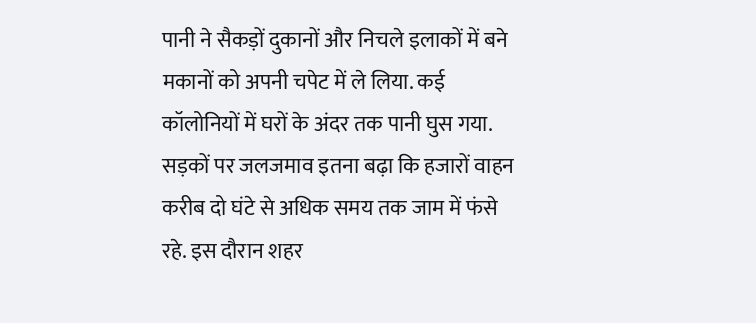पानी ने सैकड़ों दुकानों और निचले इलाकों में बने मकानों को अपनी चपेट में ले लिया. कई कॉलोनियों में घरों के अंदर तक पानी घुस गया. सड़कों पर जलजमाव इतना बढ़ा कि हजारों वाहन करीब दो घंटे से अधिक समय तक जाम में फंसे रहे. इस दौरान शहर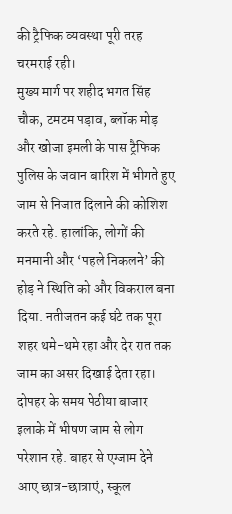की ट्रैफिक व्यवस्था पूरी तरह चरमराई रही।
मुख्य मार्ग पर शहीद भगत सिंह चौक, टमटम पड़ाव, ब्लॉक मोड़ और खोजा इमली के पास ट्रैफिक पुलिस के जवान बारिश में भीगते हुए जाम से निजात दिलाने की कोशिश करते रहे. हालांकि, लोगों की मनमानी और ‘पहले निकलने’ की होड़ ने स्थिति को और विकराल बना दिया. नतीजतन कई घंटे तक पूरा शहर थमे-थमे रहा और देर रात तक जाम का असर दिखाई देता रहा।
दोपहर के समय पेठीया बाजार इलाके में भीषण जाम से लोग परेशान रहे. बाहर से एग्जाम देने आए छात्र-छात्राएं, स्कूल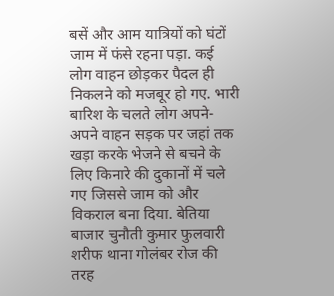बसें और आम यात्रियों को घंटों जाम में फंसे रहना पड़ा. कई लोग वाहन छोड़कर पैदल ही निकलने को मजबूर हो गए. भारी बारिश के चलते लोग अपने-अपने वाहन सड़क पर जहां तक खड़ा करके भेजने से बचने के लिए किनारे की दुकानों में चले गए जिससे जाम को और विकराल बना दिया. बेतिया बाजार चुनौती कुमार फुलवारी शरीफ थाना गोलंबर रोज की तरह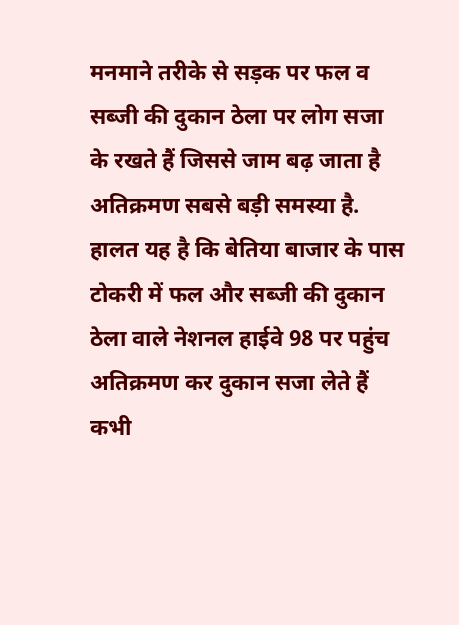मनमाने तरीके से सड़क पर फल व सब्जी की दुकान ठेला पर लोग सजा के रखते हैं जिससे जाम बढ़ जाता है अतिक्रमण सबसे बड़ी समस्या है. हालत यह है कि बेतिया बाजार के पास टोकरी में फल और सब्जी की दुकान ठेला वाले नेशनल हाईवे 98 पर पहुंच अतिक्रमण कर दुकान सजा लेते हैं कभी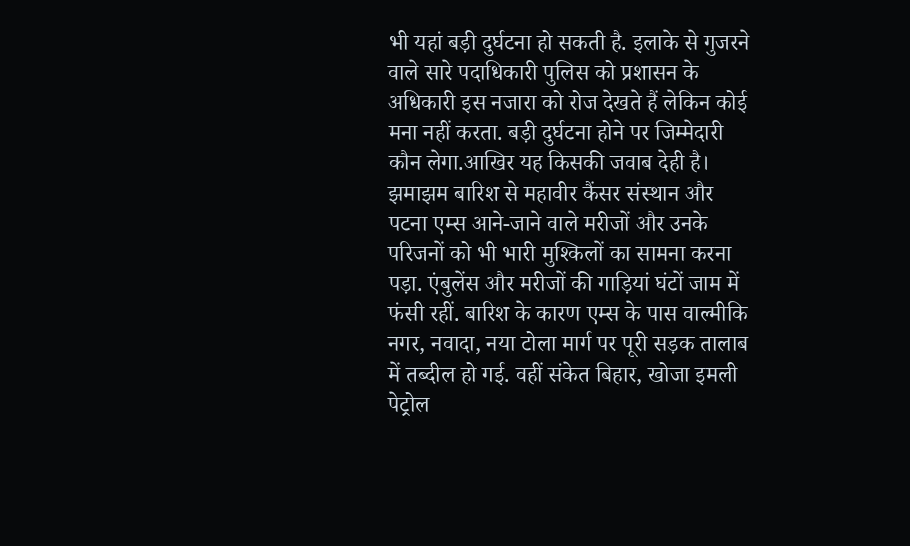भी यहां बड़ी दुर्घटना हो सकती है. इलाके से गुजरने वाले सारे पदाधिकारी पुलिस को प्रशासन के अधिकारी इस नजारा को रोज देखते हैं लेकिन कोई मना नहीं करता. बड़ी दुर्घटना होने पर जिम्मेदारी कौन लेगा.आखिर यह किसकी जवाब देही है।
झमाझम बारिश से महावीर कैंसर संस्थान और पटना एम्स आने-जाने वाले मरीजों और उनके परिजनों को भी भारी मुश्किलों का सामना करना पड़ा. एंबुलेंस और मरीजों की गाड़ियां घंटों जाम में फंसी रहीं. बारिश के कारण एम्स के पास वाल्मीकि नगर, नवादा, नया टोला मार्ग पर पूरी सड़क तालाब में तब्दील हो गई. वहीं संकेत बिहार, खोजा इमली पेट्रोल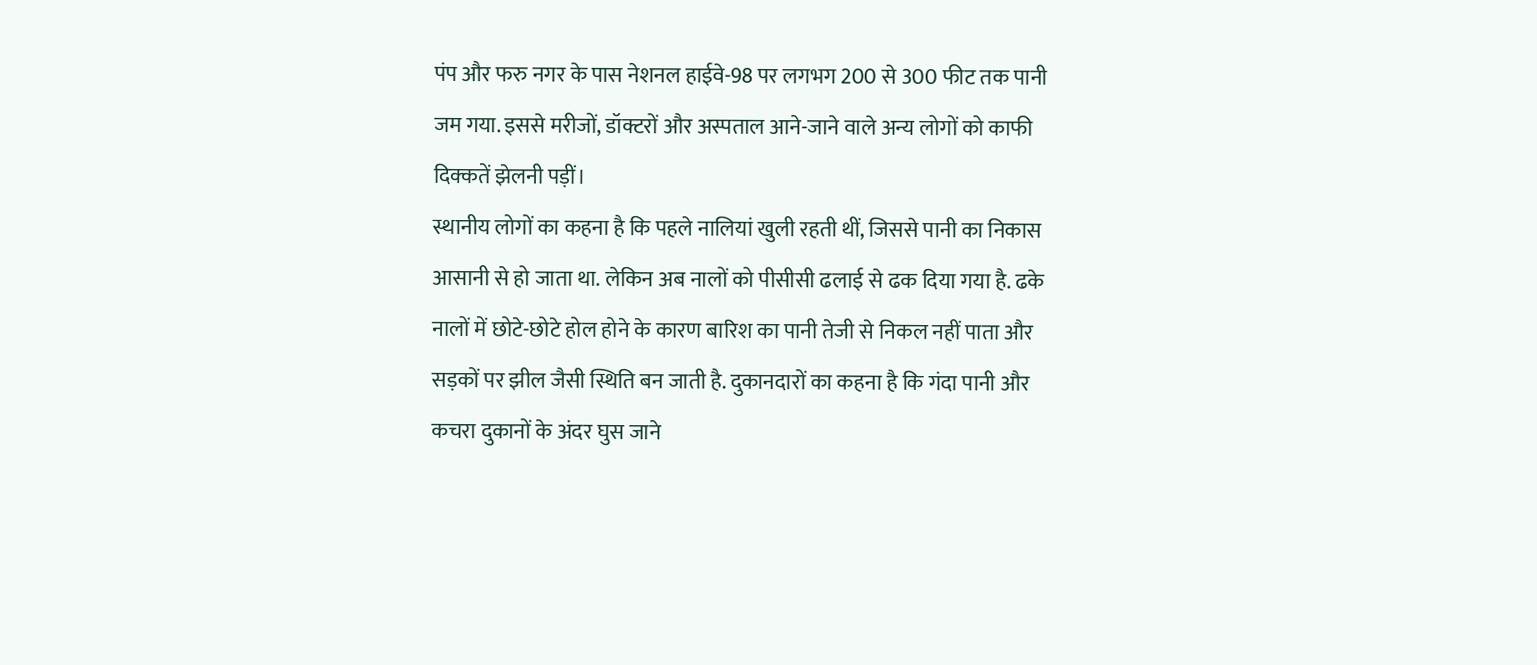पंप और फरु नगर के पास नेशनल हाईवे-98 पर लगभग 200 से 300 फीट तक पानी जम गया. इससे मरीजों, डॉक्टरों और अस्पताल आने-जाने वाले अन्य लोगों को काफी दिक्कतें झेलनी पड़ीं।
स्थानीय लोगों का कहना है कि पहले नालियां खुली रहती थीं, जिससे पानी का निकास आसानी से हो जाता था. लेकिन अब नालों को पीसीसी ढलाई से ढक दिया गया है. ढके नालों में छोटे-छोटे होल होने के कारण बारिश का पानी तेजी से निकल नहीं पाता और सड़कों पर झील जैसी स्थिति बन जाती है. दुकानदारों का कहना है कि गंदा पानी और कचरा दुकानों के अंदर घुस जाने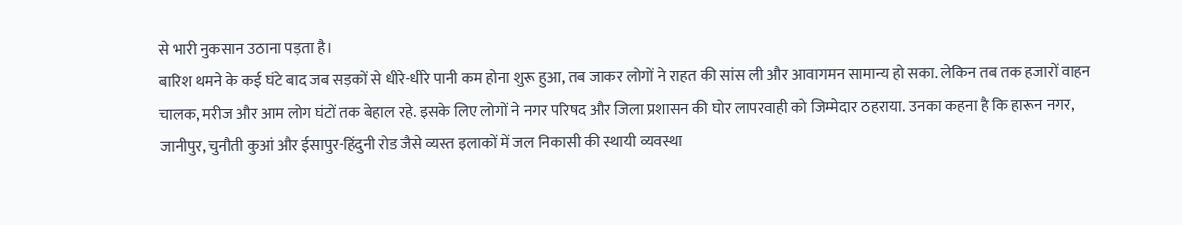से भारी नुकसान उठाना पड़ता है।
बारिश थमने के कई घंटे बाद जब सड़कों से धीरे-धीरे पानी कम होना शुरू हुआ, तब जाकर लोगों ने राहत की सांस ली और आवागमन सामान्य हो सका. लेकिन तब तक हजारों वाहन चालक, मरीज और आम लोग घंटों तक बेहाल रहे. इसके लिए लोगों ने नगर परिषद और जिला प्रशासन की घोर लापरवाही को जिम्मेदार ठहराया. उनका कहना है कि हारून नगर, जानीपुर, चुनौती कुआं और ईसापुर-हिंदुनी रोड जैसे व्यस्त इलाकों में जल निकासी की स्थायी व्यवस्था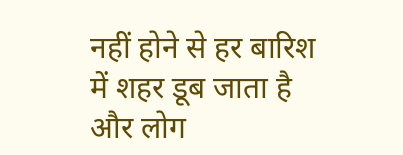नहीं होने से हर बारिश में शहर डूब जाता है और लोग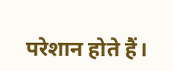परेशान होते हैं।